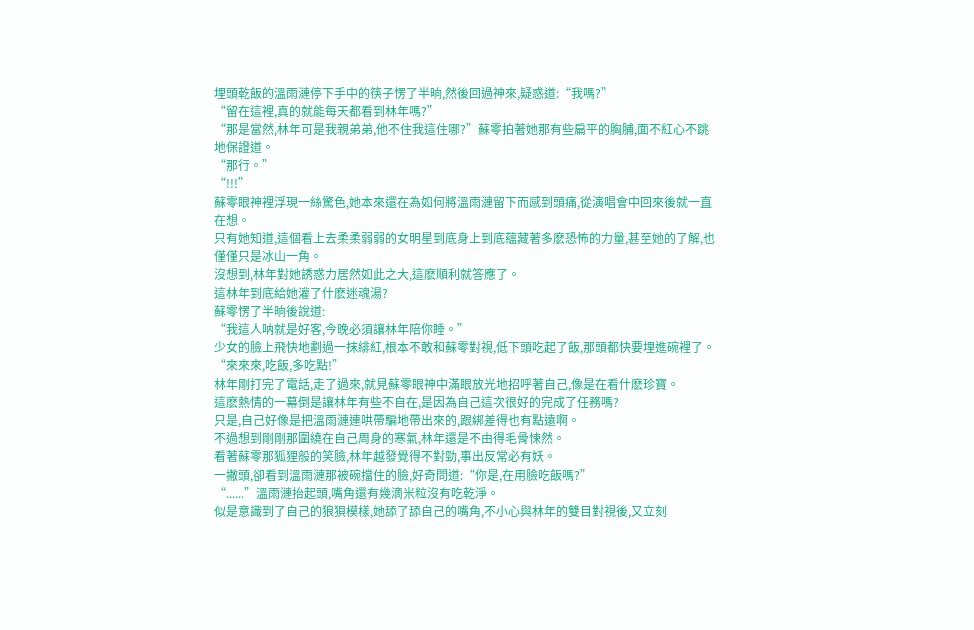埋頭乾飯的溫雨漣停下手中的筷子愣了半晌,然後回過神來,疑惑道:“我嗎?”
“留在這裡,真的就能每天都看到林年嗎?”
“那是當然,林年可是我親弟弟,他不住我這住哪?”蘇零拍著她那有些扁平的胸脯,面不紅心不跳地保證道。
“那行。”
“!!!”
蘇零眼神裡浮現一絲驚色,她本來還在為如何將溫雨漣留下而感到頭痛,從演唱會中回來後就一直在想。
只有她知道,這個看上去柔柔弱弱的女明星到底身上到底蘊藏著多麽恐怖的力量,甚至她的了解,也僅僅只是冰山一角。
沒想到,林年對她誘惑力居然如此之大,這麽順利就答應了。
這林年到底給她灌了什麽迷魂湯?
蘇零愣了半晌後說道:
“我這人呐就是好客,今晚必須讓林年陪你睡。”
少女的臉上飛快地劃過一抹緋紅,根本不敢和蘇零對視,低下頭吃起了飯,那頭都快要埋進碗裡了。
“來來來,吃飯,多吃點!”
林年剛打完了電話,走了過來,就見蘇零眼神中滿眼放光地招呼著自己,像是在看什麽珍寶。
這麽熱情的一幕倒是讓林年有些不自在,是因為自己這次很好的完成了任務嗎?
只是,自己好像是把溫雨漣連哄帶騙地帶出來的,跟綁差得也有點遠啊。
不過想到剛剛那圍繞在自己周身的寒氣,林年還是不由得毛骨悚然。
看著蘇零那狐狸般的笑臉,林年越發覺得不對勁,事出反常必有妖。
一撇頭,卻看到溫雨漣那被碗擋住的臉,好奇問道:“你是,在用臉吃飯嗎?”
“......”溫雨漣抬起頭,嘴角還有幾滴米粒沒有吃乾淨。
似是意識到了自己的狼狽模樣,她舔了舔自己的嘴角,不小心與林年的雙目對視後,又立刻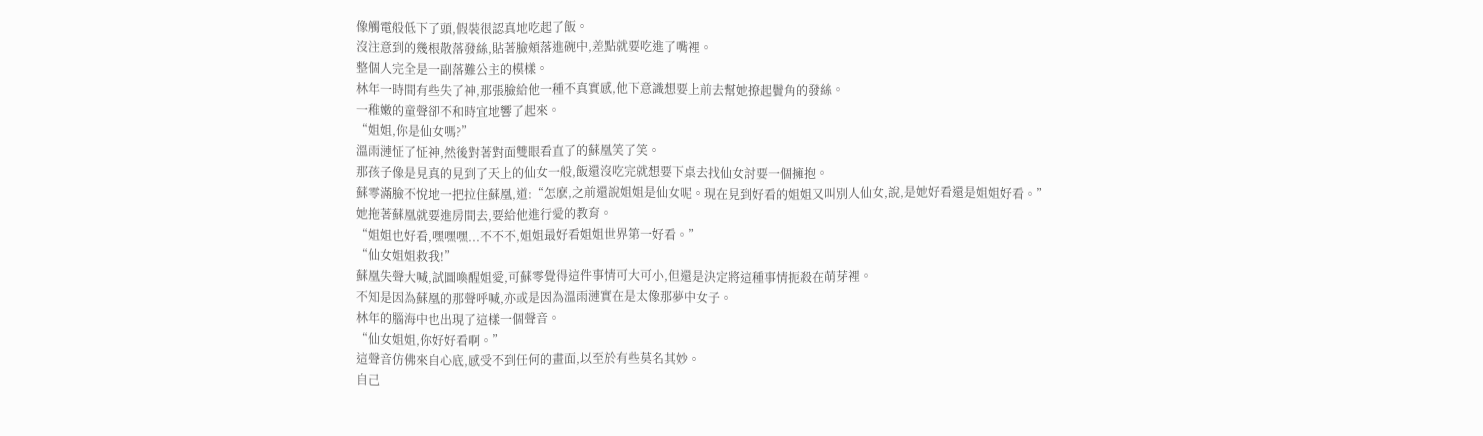像觸電般低下了頭,假裝很認真地吃起了飯。
沒注意到的幾根散落發絲,貼著臉頰落進碗中,差點就要吃進了嘴裡。
整個人完全是一副落難公主的模樣。
林年一時間有些失了神,那張臉給他一種不真實感,他下意識想要上前去幫她撩起鬢角的發絲。
一稚嫩的童聲卻不和時宜地響了起來。
“姐姐,你是仙女嗎?”
溫雨漣怔了怔神,然後對著對面雙眼看直了的蘇凰笑了笑。
那孩子像是見真的見到了天上的仙女一般,飯還沒吃完就想要下桌去找仙女討要一個擁抱。
蘇零滿臉不悅地一把拉住蘇凰,道:“怎麽,之前還說姐姐是仙女呢。現在見到好看的姐姐又叫別人仙女,說,是她好看還是姐姐好看。”
她拖著蘇凰就要進房間去,要給他進行愛的教育。
“姐姐也好看,嘿嘿嘿...不不不,姐姐最好看姐姐世界第一好看。”
“仙女姐姐救我!”
蘇凰失聲大喊,試圖喚醒姐愛,可蘇零覺得這件事情可大可小,但還是決定將這種事情扼殺在萌芽裡。
不知是因為蘇凰的那聲呼喊,亦或是因為溫雨漣實在是太像那夢中女子。
林年的腦海中也出現了這樣一個聲音。
“仙女姐姐,你好好看啊。”
這聲音仿佛來自心底,感受不到任何的畫面,以至於有些莫名其妙。
自己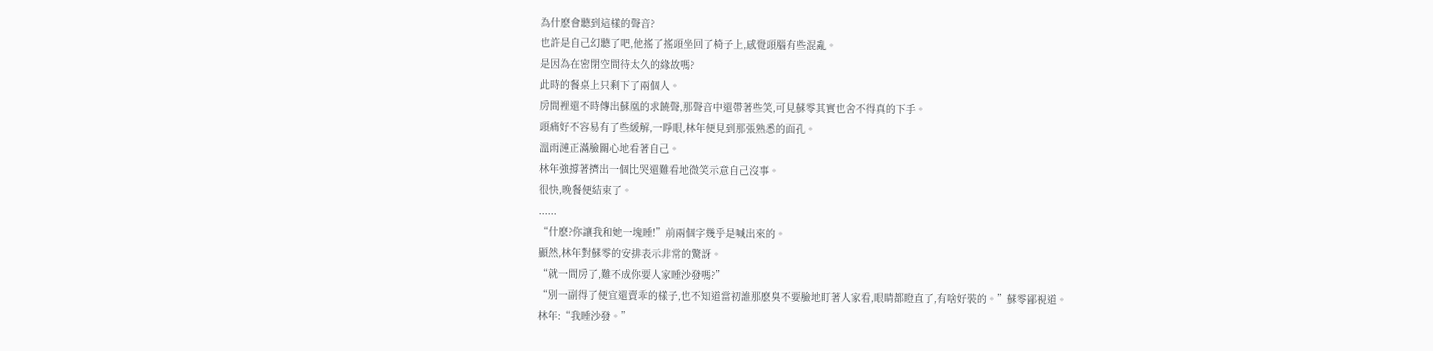為什麽會聽到這樣的聲音?
也許是自己幻聽了吧,他搖了搖頭坐回了椅子上,感覺頭腦有些混亂。
是因為在密閉空間待太久的緣故嗎?
此時的餐桌上只剩下了兩個人。
房間裡還不時傳出蘇凰的求饒聲,那聲音中還帶著些笑,可見蘇零其實也舍不得真的下手。
頭痛好不容易有了些緩解,一睜眼,林年便見到那張熟悉的面孔。
溫雨漣正滿臉關心地看著自己。
林年強撐著擠出一個比哭還難看地微笑示意自己沒事。
很快,晚餐便結束了。
......
“什麽?你讓我和她一塊睡!”前兩個字幾乎是喊出來的。
顯然,林年對蘇零的安排表示非常的驚訝。
“就一間房了,難不成你要人家睡沙發嗎?”
“別一副得了便宜還賣乖的樣子,也不知道當初誰那麽臭不要臉地盯著人家看,眼睛都瞪直了,有啥好裝的。”蘇零鄙視道。
林年:“我睡沙發。”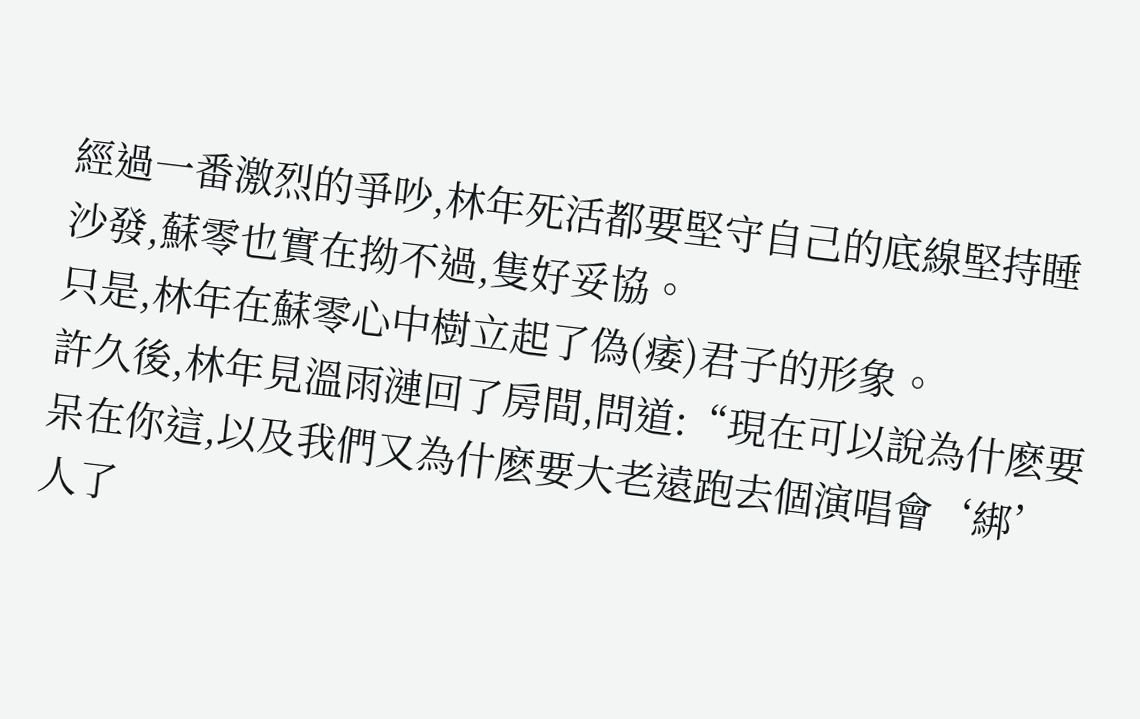經過一番激烈的爭吵,林年死活都要堅守自己的底線堅持睡沙發,蘇零也實在拗不過,隻好妥協。
只是,林年在蘇零心中樹立起了偽(痿)君子的形象。
許久後,林年見溫雨漣回了房間,問道:“現在可以說為什麽要呆在你這,以及我們又為什麽要大老遠跑去個演唱會‘綁’人了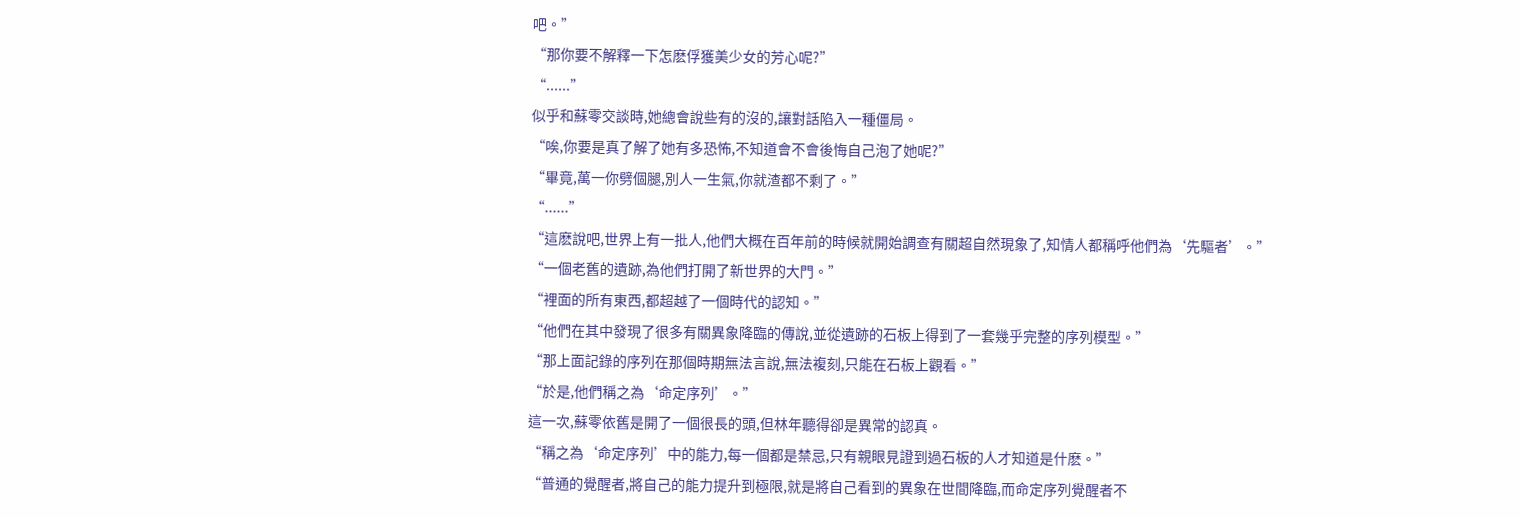吧。”
“那你要不解釋一下怎麽俘獲美少女的芳心呢?”
“......”
似乎和蘇零交談時,她總會說些有的沒的,讓對話陷入一種僵局。
“唉,你要是真了解了她有多恐怖,不知道會不會後悔自己泡了她呢?”
“畢竟,萬一你劈個腿,別人一生氣,你就渣都不剩了。”
“......”
“這麽說吧,世界上有一批人,他們大概在百年前的時候就開始調查有關超自然現象了,知情人都稱呼他們為‘先驅者’。”
“一個老舊的遺跡,為他們打開了新世界的大門。”
“裡面的所有東西,都超越了一個時代的認知。”
“他們在其中發現了很多有關異象降臨的傳說,並從遺跡的石板上得到了一套幾乎完整的序列模型。”
“那上面記錄的序列在那個時期無法言說,無法複刻,只能在石板上觀看。”
“於是,他們稱之為‘命定序列’。”
這一次,蘇零依舊是開了一個很長的頭,但林年聽得卻是異常的認真。
“稱之為‘命定序列’中的能力,每一個都是禁忌,只有親眼見證到過石板的人才知道是什麽。”
“普通的覺醒者,將自己的能力提升到極限,就是將自己看到的異象在世間降臨,而命定序列覺醒者不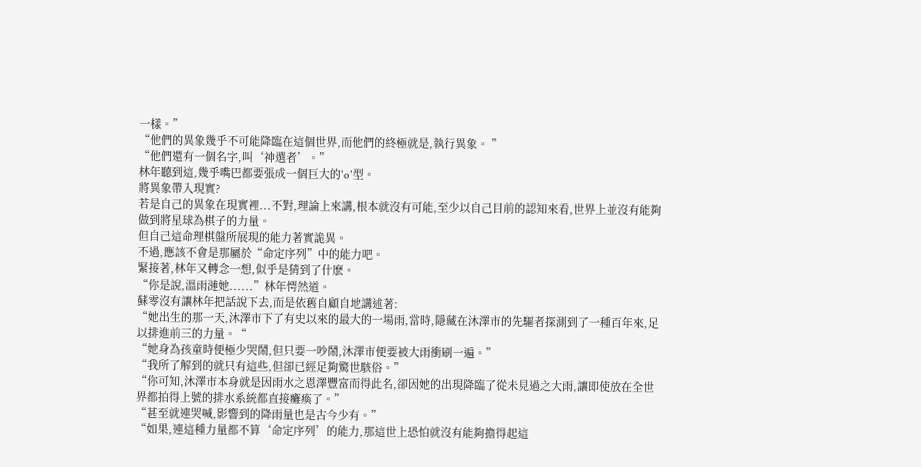一樣。”
“他們的異象幾乎不可能降臨在這個世界,而他們的終極就是,執行異象。 ”
“他們還有一個名字,叫‘神選者’。”
林年聽到這,幾乎嘴巴都要張成一個巨大的‘o’型。
將異象帶入現實?
若是自己的異象在現實裡...不對,理論上來講,根本就沒有可能,至少以自己目前的認知來看,世界上並沒有能夠做到將星球為棋子的力量。
但自己這命理棋盤所展現的能力著實詭異。
不過,應該不會是那屬於“命定序列”中的能力吧。
緊接著,林年又轉念一想,似乎是猜到了什麽。
“你是說,溫雨漣她......”林年愕然道。
蘇零沒有讓林年把話說下去,而是依舊自顧自地講述著:
“她出生的那一天,沐澤市下了有史以來的最大的一場雨,當時,隱藏在沐澤市的先驅者探測到了一種百年來,足以排進前三的力量。“
“她身為孩童時便極少哭鬧,但只要一吵鬧,沐澤市便要被大雨衝刷一遍。”
“我所了解到的就只有這些,但卻已經足夠驚世駭俗。”
“你可知,沐澤市本身就是因雨水之恩澤豐富而得此名,卻因她的出現降臨了從未見過之大雨,讓即使放在全世界都拍得上號的排水系統都直接癱瘓了。”
“甚至就連哭喊,影響到的降雨量也是古今少有。”
“如果,連這種力量都不算‘命定序列’的能力,那這世上恐怕就沒有能夠擔得起這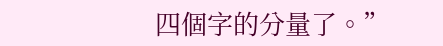四個字的分量了。”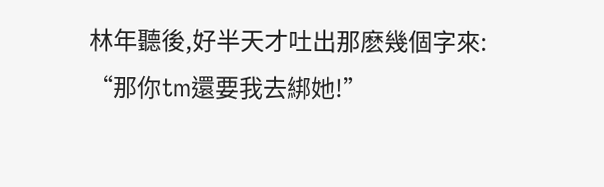林年聽後,好半天才吐出那麽幾個字來:
“那你tm還要我去綁她!”